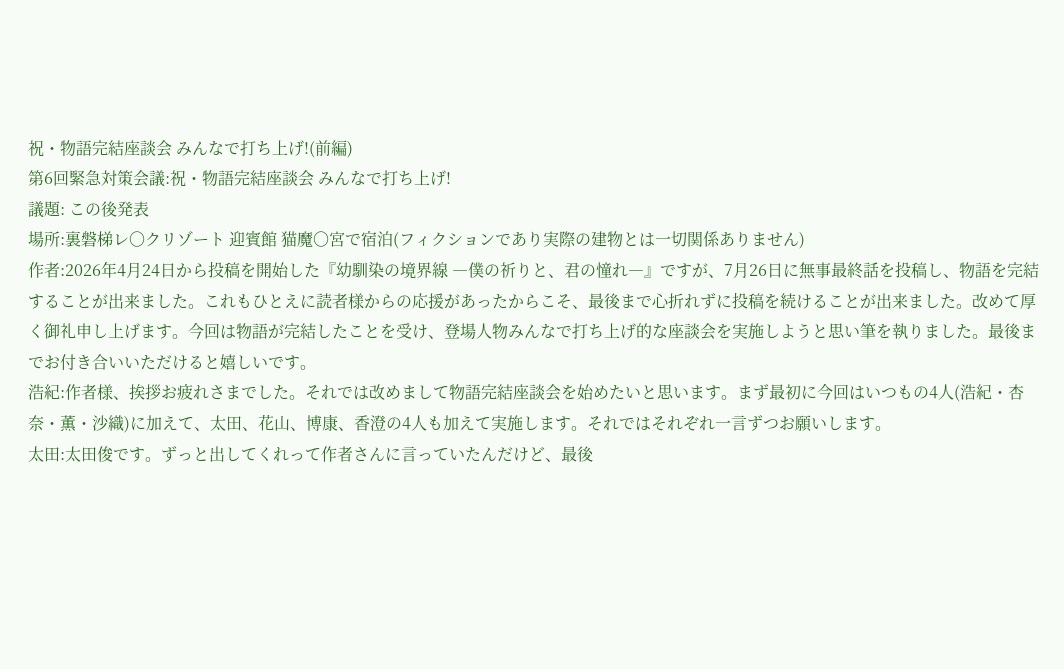祝・物語完結座談会 みんなで打ち上げ!(前編)
第6回緊急対策会議:祝・物語完結座談会 みんなで打ち上げ!
議題: この後発表
場所:裏磐梯レ〇クリゾート 迎賓館 猫魔〇宮で宿泊(フィクションであり実際の建物とは一切関係ありません)
作者:2026年4月24日から投稿を開始した『幼馴染の境界線 ―僕の祈りと、君の憧れ―』ですが、7月26日に無事最終話を投稿し、物語を完結することが出来ました。これもひとえに読者様からの応援があったからこそ、最後まで心折れずに投稿を続けることが出来ました。改めて厚く御礼申し上げます。今回は物語が完結したことを受け、登場人物みんなで打ち上げ的な座談会を実施しようと思い筆を執りました。最後までお付き合いいただけると嬉しいです。
浩紀:作者様、挨拶お疲れさまでした。それでは改めまして物語完結座談会を始めたいと思います。まず最初に今回はいつもの4人(浩紀・杏奈・薫・沙織)に加えて、太田、花山、博康、香澄の4人も加えて実施します。それではそれぞれ一言ずつお願いします。
太田:太田俊です。ずっと出してくれって作者さんに言っていたんだけど、最後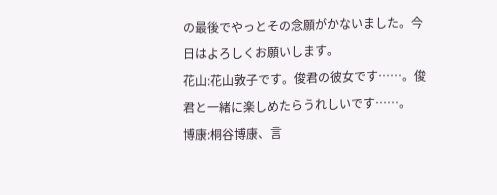の最後でやっとその念願がかないました。今日はよろしくお願いします。
花山:花山敦子です。俊君の彼女です……。俊君と一緒に楽しめたらうれしいです……。
博康:桐谷博康、言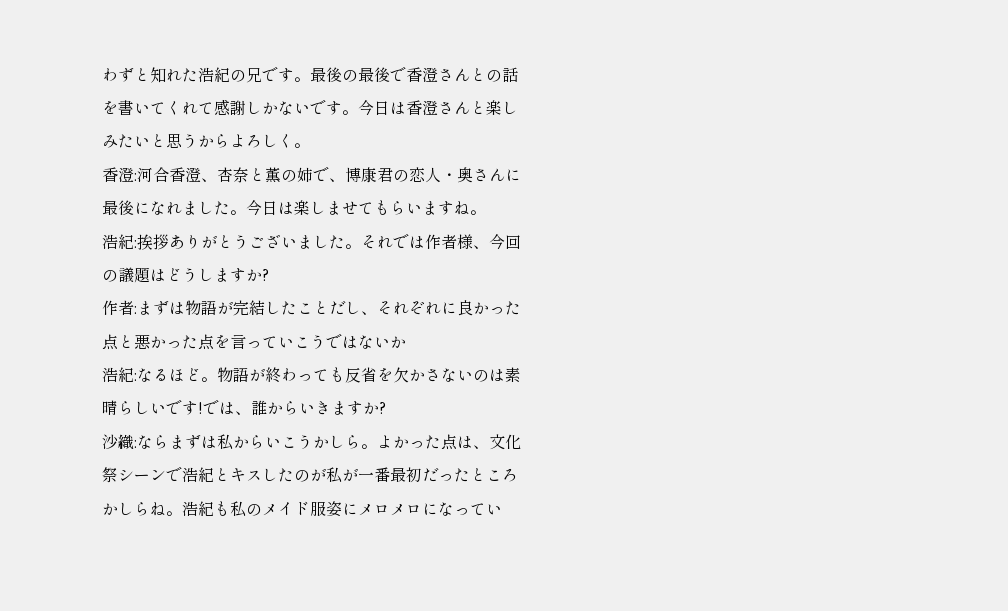わずと知れた浩紀の兄です。最後の最後で香澄さんとの話を書いてくれて感謝しかないです。今日は香澄さんと楽しみたいと思うからよろしく。
香澄:河合香澄、杏奈と薫の姉で、博康君の恋人・奥さんに最後になれました。今日は楽しませてもらいますね。
浩紀:挨拶ありがとうございました。それでは作者様、今回の議題はどうしますか?
作者:まずは物語が完結したことだし、それぞれに良かった点と悪かった点を言っていこうではないか
浩紀:なるほど。物語が終わっても反省を欠かさないのは素晴らしいです!では、誰からいきますか?
沙織:ならまずは私からいこうかしら。よかった点は、文化祭シーンで浩紀とキスしたのが私が一番最初だったところかしらね。浩紀も私のメイド服姿にメロメロになってい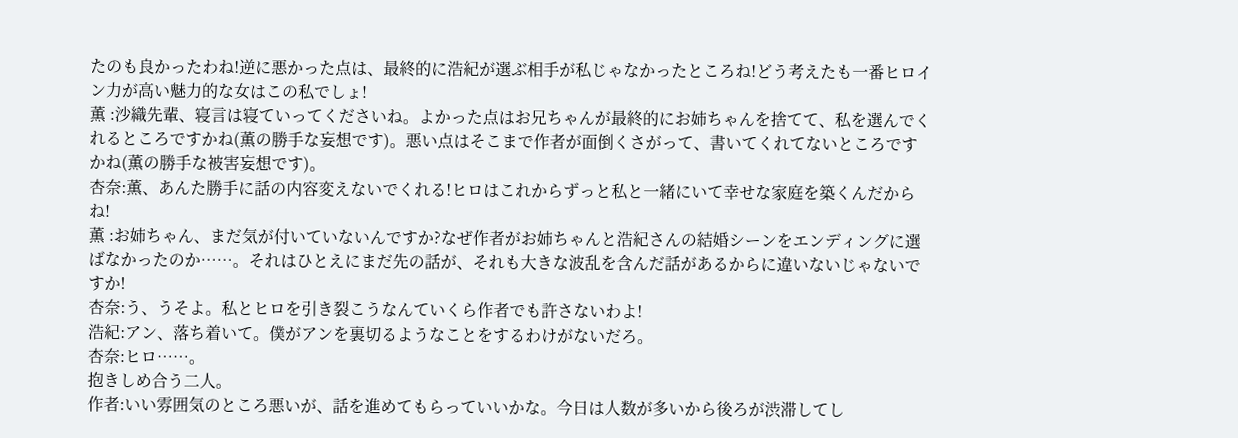たのも良かったわね!逆に悪かった点は、最終的に浩紀が選ぶ相手が私じゃなかったところね!どう考えたも一番ヒロイン力が高い魅力的な女はこの私でしょ!
薫 :沙織先輩、寝言は寝ていってくださいね。よかった点はお兄ちゃんが最終的にお姉ちゃんを捨てて、私を選んでくれるところですかね(薫の勝手な妄想です)。悪い点はそこまで作者が面倒くさがって、書いてくれてないところですかね(薫の勝手な被害妄想です)。
杏奈:薫、あんた勝手に話の内容変えないでくれる!ヒロはこれからずっと私と一緒にいて幸せな家庭を築くんだからね!
薫 :お姉ちゃん、まだ気が付いていないんですか?なぜ作者がお姉ちゃんと浩紀さんの結婚シーンをエンディングに選ばなかったのか……。それはひとえにまだ先の話が、それも大きな波乱を含んだ話があるからに違いないじゃないですか!
杏奈:う、うそよ。私とヒロを引き裂こうなんていくら作者でも許さないわよ!
浩紀:アン、落ち着いて。僕がアンを裏切るようなことをするわけがないだろ。
杏奈:ヒロ……。
抱きしめ合う二人。
作者:いい雰囲気のところ悪いが、話を進めてもらっていいかな。今日は人数が多いから後ろが渋滞してし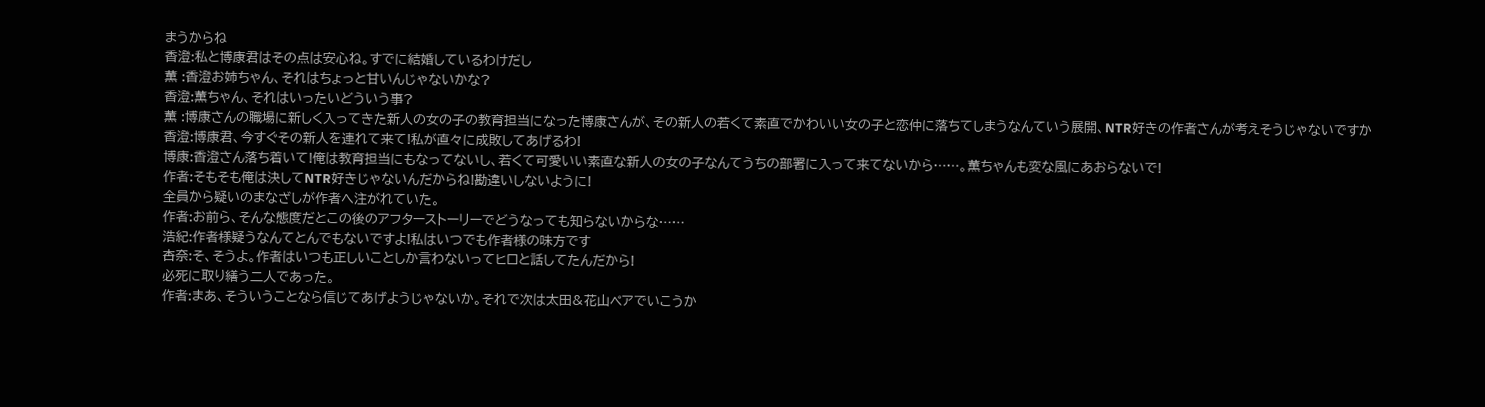まうからね
香澄:私と博康君はその点は安心ね。すでに結婚しているわけだし
薫 :香澄お姉ちゃん、それはちょっと甘いんじゃないかな?
香澄:薫ちゃん、それはいったいどういう事?
薫 :博康さんの職場に新しく入ってきた新人の女の子の教育担当になった博康さんが、その新人の若くて素直でかわいい女の子と恋仲に落ちてしまうなんていう展開、NTR好きの作者さんが考えそうじゃないですか
香澄:博康君、今すぐその新人を連れて来て!私が直々に成敗してあげるわ!
博康:香澄さん落ち着いて!俺は教育担当にもなってないし、若くて可愛いい素直な新人の女の子なんてうちの部署に入って来てないから……。薫ちゃんも変な風にあおらないで!
作者:そもそも俺は決してNTR好きじゃないんだからね!勘違いしないように!
全員から疑いのまなざしが作者へ注がれていた。
作者:お前ら、そんな態度だとこの後のアフターストーリーでどうなっても知らないからな……
浩紀:作者様疑うなんてとんでもないですよ!私はいつでも作者様の味方です
杏奈:そ、そうよ。作者はいつも正しいことしか言わないってヒロと話してたんだから!
必死に取り繕う二人であった。
作者:まあ、そういうことなら信じてあげようじゃないか。それで次は太田&花山ペアでいこうか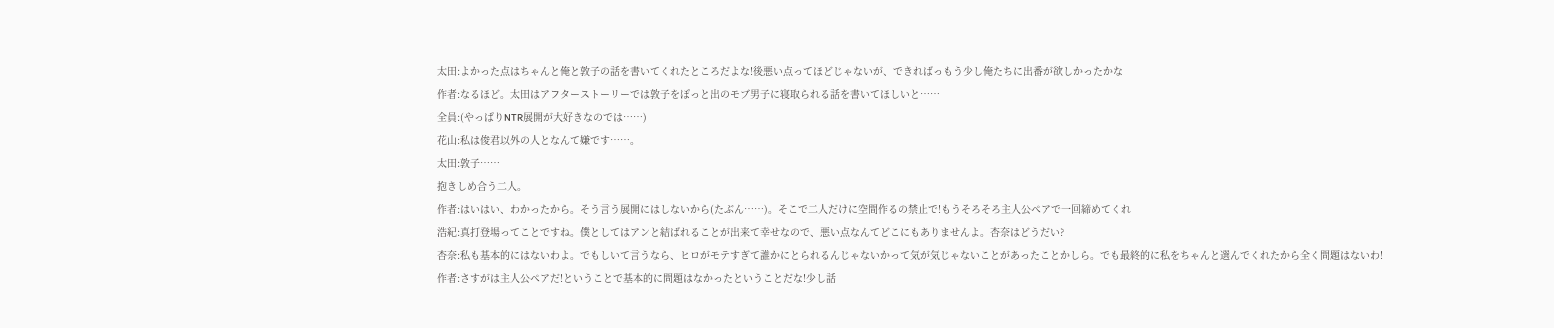太田:よかった点はちゃんと俺と敦子の話を書いてくれたところだよな!後悪い点ってほどじゃないが、できればっもう少し俺たちに出番が欲しかったかな
作者:なるほど。太田はアフターストーリーでは敦子をぽっと出のモブ男子に寝取られる話を書いてほしいと……
全員:(やっぱりNTR展開が大好きなのでは……)
花山:私は俊君以外の人となんて嫌です……。
太田:敦子……
抱きしめ合う二人。
作者:はいはい、わかったから。そう言う展開にはしないから(たぶん……)。そこで二人だけに空間作るの禁止で!もうそろそろ主人公ペアで一回締めてくれ
浩紀:真打登場ってことですね。僕としてはアンと結ばれることが出来て幸せなので、悪い点なんてどこにもありませんよ。杏奈はどうだい?
杏奈:私も基本的にはないわよ。でもしいて言うなら、ヒロがモテすぎて誰かにとられるんじゃないかって気が気じゃないことがあったことかしら。でも最終的に私をちゃんと選んでくれたから全く問題はないわ!
作者:さすがは主人公ペアだ!ということで基本的に問題はなかったということだな!少し話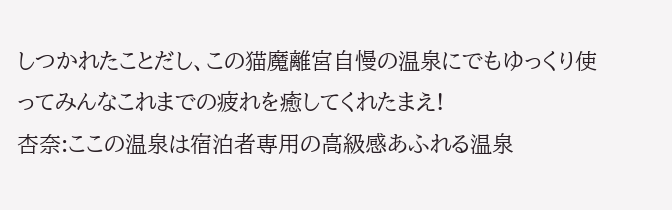しつかれたことだし、この猫魔離宮自慢の温泉にでもゆっくり使ってみんなこれまでの疲れを癒してくれたまえ!
杏奈:ここの温泉は宿泊者専用の高級感あふれる温泉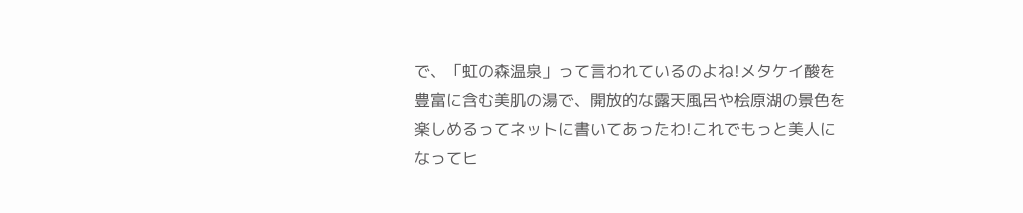で、「虹の森温泉」って言われているのよね!メタケイ酸を豊富に含む美肌の湯で、開放的な露天風呂や桧原湖の景色を楽しめるってネットに書いてあったわ!これでもっと美人になってヒ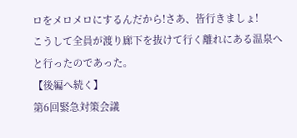ロをメロメロにするんだから!さあ、皆行きましょ!
こうして全員が渡り廊下を抜けて行く離れにある温泉へと行ったのであった。
【後編へ続く】
第6回緊急対策会議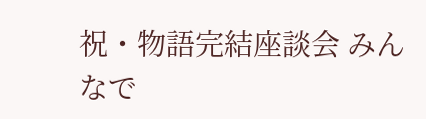祝・物語完結座談会 みんなで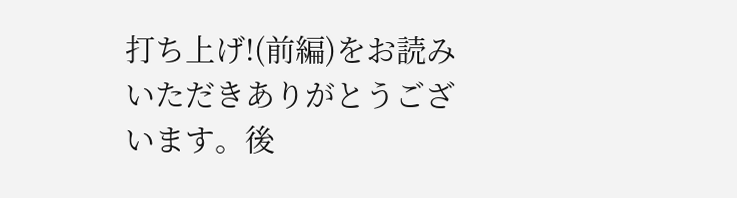打ち上げ!(前編)をお読みいただきありがとうございます。後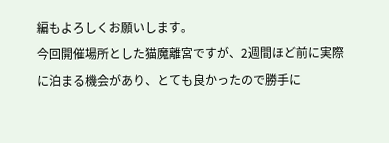編もよろしくお願いします。
今回開催場所とした猫魔離宮ですが、2週間ほど前に実際に泊まる機会があり、とても良かったので勝手に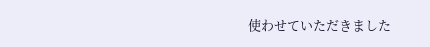使わせていただきました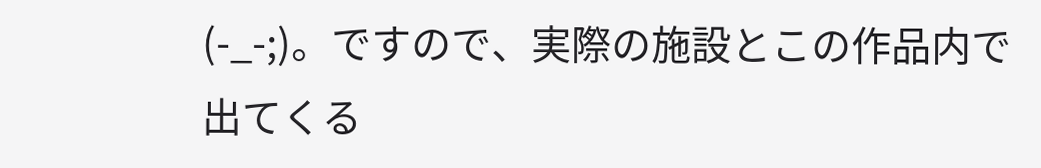(-_-;)。ですので、実際の施設とこの作品内で出てくる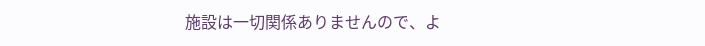施設は一切関係ありませんので、よ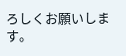ろしくお願いします。